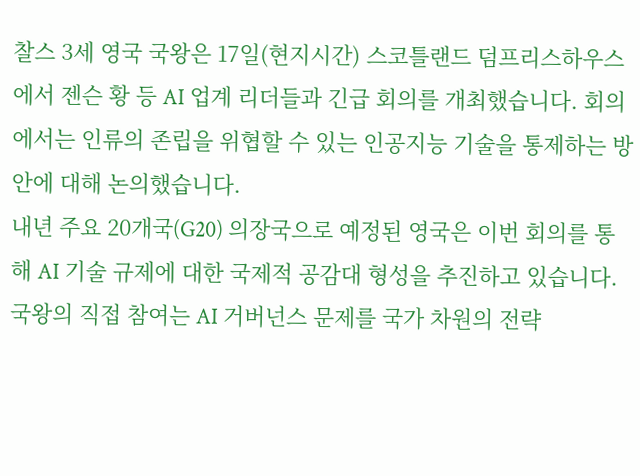찰스 3세 영국 국왕은 17일(현지시간) 스코틀랜드 덤프리스하우스에서 젠슨 황 등 AI 업계 리더들과 긴급 회의를 개최했습니다. 회의에서는 인류의 존립을 위협할 수 있는 인공지능 기술을 통제하는 방안에 대해 논의했습니다.
내년 주요 20개국(G20) 의장국으로 예정된 영국은 이번 회의를 통해 AI 기술 규제에 대한 국제적 공감대 형성을 추진하고 있습니다. 국왕의 직접 참여는 AI 거버넌스 문제를 국가 차원의 전략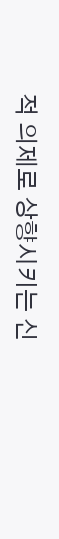적 의제로 상향시키는 신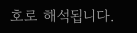호로 해석됩니다.